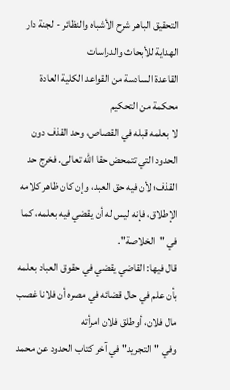التحقيق الباهر شرح الأشباه والنظائر - لجنة دار الهداية للأبحاث والدراسات
القاعدة السادسة من القواعد الكلية العادة محكمة من التحكيم
لا بعلمه قبله في القصاص، وحد القذف دون الحدود التي تتمحض حقا الله تعالى. فخرج حد القذف؛ لأن فيه حق العبد، وإن كان ظاهر كلامه الإطلاق، فإنه ليس له أن يقضي فيه بعلمه، كما في "الخلاصة".
قال فيها: القاضي يقضي في حقوق العباد بعلمه بأن علم في حال قضائه في مصره أن فلانا غصب مال فلان، أوطلق فلان امرأته
وفي "التجريد" في آخر كتاب الحدود عن محمد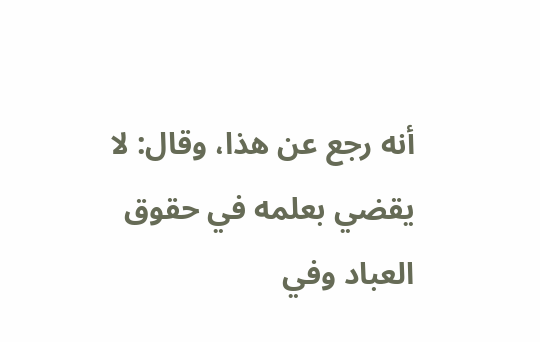أنه رجع عن هذا، وقال: لا يقضي بعلمه في حقوق العباد وفي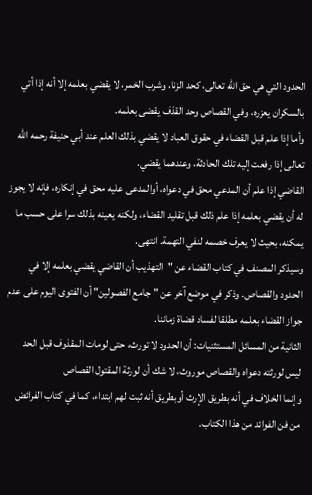الحدود التي هي حق الله تعالى، كحد الزنا، وشرب الخمر، لا يقضي بعلمه إلا أنه إذا أتي بالسكران يعزره، وفي القصاص وحد القذف يقضى بعلمه.
وأما إذا علم قبل القضاء في حقوق العباد لا يقضي بذلك العلم عند أبي حنيفة رحمه الله تعالى إذا رفعت إليه تلك الحادثة، وعندهما يقضي.
القاضي إذا علم أن المدعي محق في دعواه، أوالمدعى عليه محق في إنكاره، فإنه لا يجوز له أن يقضي بعلمه إذا علم ذلك قبل تقليد القضاء، ولكنه يعينه بذلك سرا على حسب ما يمكنه، بحيث لا يعرف خصمه لنفي التهمة. انتهى.
وسيذكر المصنف في كتاب القضاء عن "التهذيب أن القاضي يقضي بعلمه إلا في الحدود والقصاص. وذكر في موضع آخر عن "جامع الفصولين" أن الفتوى اليوم على عدم جواز القضاء بعلمه مطلقا لفساد قضاة زماننا.
الثانية من المسائل المستثنيات: أن الحدود لا تورث، حتى لومات المقذوف قبل الحد ليس لورثته دعواه والقصاص موروث، لا شك أن لورثة المقتول القصاص
وإنما الخلاف في أنه بطريق الإرث أوبطريق أنه ثبت لهم ابتداء، كما في كتاب الفرائض من فن الفوائد من هذا الكتاب.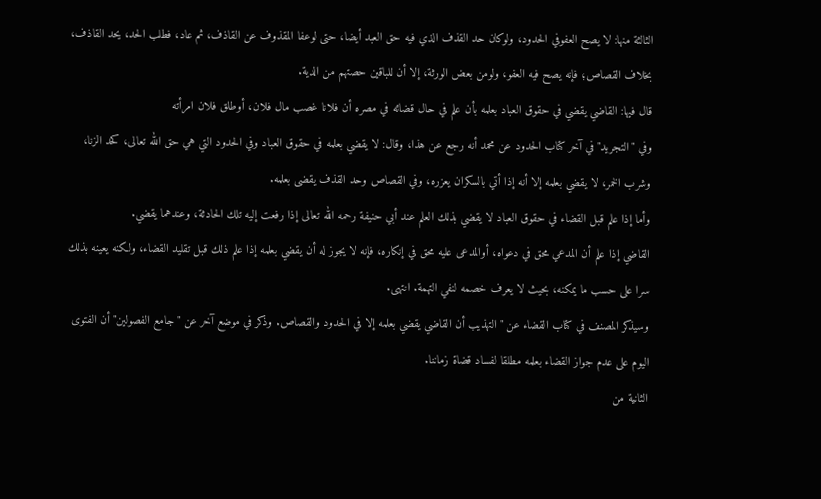الثالثة منها: لا يصح العفوفي الحدود، ولوكان حد القذف الذي فيه حق العبد أيضا، حتى لوعفا المقذوف عن القاذف، ثم عاد، فطلب الحد، يحد القاذف، بخلاف القصاص؛ فإنه يصح فيه العفو، ولومن بعض الورثة، إلا أن للباقين حصتهم من الدية.
قال فيها: القاضي يقضي في حقوق العباد بعلمه بأن علم في حال قضائه في مصره أن فلانا غصب مال فلان، أوطلق فلان امرأته
وفي "التجريد" في آخر كتاب الحدود عن محمد أنه رجع عن هذا، وقال: لا يقضي بعلمه في حقوق العباد وفي الحدود التي هي حق الله تعالى، كحد الزنا، وشرب الخمر، لا يقضي بعلمه إلا أنه إذا أتي بالسكران يعزره، وفي القصاص وحد القذف يقضى بعلمه.
وأما إذا علم قبل القضاء في حقوق العباد لا يقضي بذلك العلم عند أبي حنيفة رحمه الله تعالى إذا رفعت إليه تلك الحادثة، وعندهما يقضي.
القاضي إذا علم أن المدعي محق في دعواه، أوالمدعى عليه محق في إنكاره، فإنه لا يجوز له أن يقضي بعلمه إذا علم ذلك قبل تقليد القضاء، ولكنه يعينه بذلك سرا على حسب ما يمكنه، بحيث لا يعرف خصمه لنفي التهمة. انتهى.
وسيذكر المصنف في كتاب القضاء عن "التهذيب أن القاضي يقضي بعلمه إلا في الحدود والقصاص. وذكر في موضع آخر عن "جامع الفصولين" أن الفتوى اليوم على عدم جواز القضاء بعلمه مطلقا لفساد قضاة زماننا.
الثانية من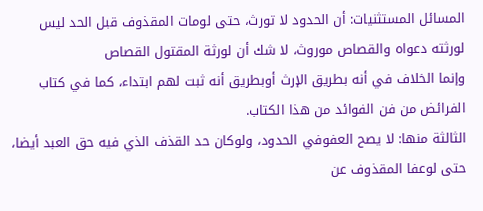المسائل المستثنيات: أن الحدود لا تورث، حتى لومات المقذوف قبل الحد ليس لورثته دعواه والقصاص موروث، لا شك أن لورثة المقتول القصاص
وإنما الخلاف في أنه بطريق الإرث أوبطريق أنه ثبت لهم ابتداء، كما في كتاب الفرائض من فن الفوائد من هذا الكتاب.
الثالثة منها: لا يصح العفوفي الحدود، ولوكان حد القذف الذي فيه حق العبد أيضا، حتى لوعفا المقذوف عن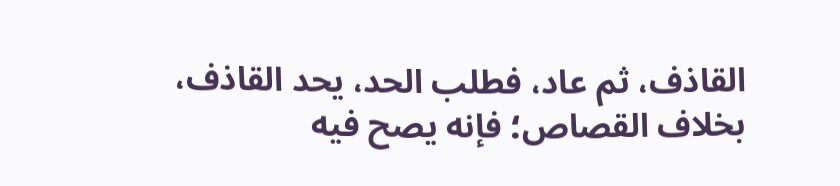القاذف، ثم عاد، فطلب الحد، يحد القاذف، بخلاف القصاص؛ فإنه يصح فيه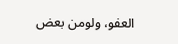العفو، ولومن بعض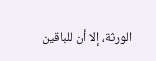الورثة، إلا أن للباقين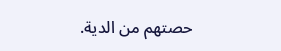حصتهم من الدية.